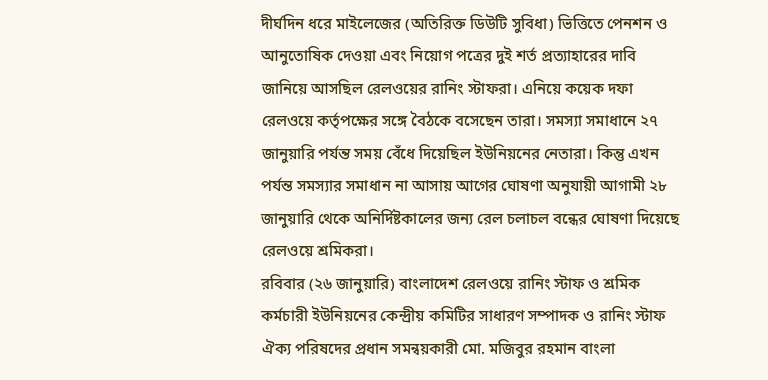দীর্ঘদিন ধরে মাইলেজের (অতিরিক্ত ডিউটি সুবিধা) ভিত্তিতে পেনশন ও আনুতোষিক দেওয়া এবং নিয়োগ পত্রের দুই শর্ত প্রত্যাহারের দাবি জানিয়ে আসছিল রেলওয়ের রানিং স্টাফরা। এনিয়ে কয়েক দফা রেলওয়ে কর্তৃপক্ষের সঙ্গে বৈঠকে বসেছেন তারা। সমস্যা সমাধানে ২৭ জানুয়ারি পর্যন্ত সময় বেঁধে দিয়েছিল ইউনিয়নের নেতারা। কিন্তু এখন পর্যন্ত সমস্যার সমাধান না আসায় আগের ঘোষণা অনুযায়ী আগামী ২৮ জানুয়ারি থেকে অনির্দিষ্টকালের জন্য রেল চলাচল বন্ধের ঘোষণা দিয়েছে রেলওয়ে শ্রমিকরা।
রবিবার (২৬ জানুয়ারি) বাংলাদেশ রেলওয়ে রানিং স্টাফ ও শ্রমিক কর্মচারী ইউনিয়নের কেন্দ্রীয় কমিটির সাধারণ সম্পাদক ও রানিং স্টাফ ঐক্য পরিষদের প্রধান সমন্বয়কারী মো. মজিবুর রহমান বাংলা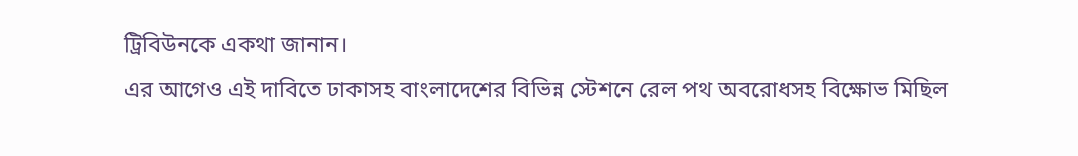ট্রিবিউনকে একথা জানান।
এর আগেও এই দাবিতে ঢাকাসহ বাংলাদেশের বিভিন্ন স্টেশনে রেল পথ অবরোধসহ বিক্ষোভ মিছিল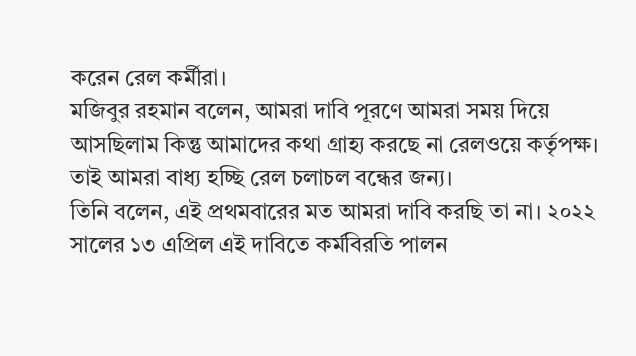করেন রেল কর্মীরা।
মজিবুর রহমান বলেন, আমরা দাবি পূরণে আমরা সময় দিয়ে আসছিলাম কিন্তু আমাদের কথা গ্রাহ্য করছে না রেলওয়ে কর্তৃপক্ষ। তাই আমরা বাধ্য হচ্ছি রেল চলাচল বন্ধের জন্য।
তিনি বলেন, এই প্রথমবারের মত আমরা দাবি করছি তা না। ২০২২ সালের ১৩ এপ্রিল এই দাবিতে কর্মবিরতি পালন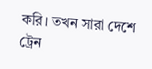করি। তখন সারা দেশে ট্রেন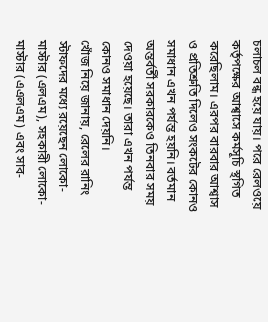চলাচল বন্ধ হয়ে যায়। পরে রেলওয়ে কর্তৃপক্ষের আশ্বাসে কর্মসূচি স্থগিত করেছিলাম। এরপর বারবার আশ্বাস ও প্রতিশ্রুতি দিলেও সংকটের কোনও সমাধান এখন পর্যন্ত হয়নি। বর্তমান অন্তর্বর্তী সরকারকেও তিনবার সময় দেওয়া হয়েছে। তারা এখন পর্যন্ত কোনও সমাধান দেয়নি।
খোঁজ নিয়ে জানায়, রেলের রানিং স্টাফদের মধ্যে রয়েছেন লোকো-মাস্টার (এলএম), সহকারী লোকো-মাস্টার (এএলএম) এবং সাব-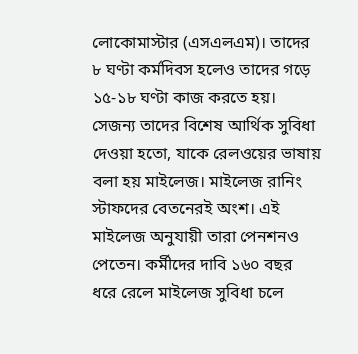লোকোমাস্টার (এসএলএম)। তাদের ৮ ঘণ্টা কর্মদিবস হলেও তাদের গড়ে ১৫-১৮ ঘণ্টা কাজ করতে হয়। সেজন্য তাদের বিশেষ আর্থিক সুবিধা দেওয়া হতো, যাকে রেলওয়ের ভাষায় বলা হয় মাইলেজ। মাইলেজ রানিং স্টাফদের বেতনেরই অংশ। এই মাইলেজ অনুযায়ী তারা পেনশনও পেতেন। কর্মীদের দাবি ১৬০ বছর ধরে রেলে মাইলেজ সুবিধা চলে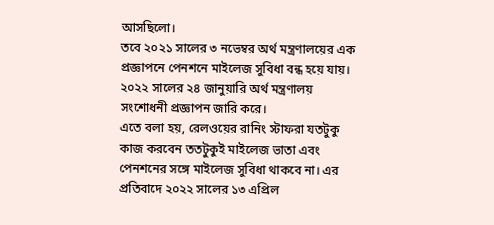আসছিলো।
তবে ২০২১ সালের ৩ নভেম্বর অর্থ মন্ত্রণালয়ের এক প্রজ্ঞাপনে পেনশনে মাইলেজ সুবিধা বন্ধ হয়ে যায়। ২০২২ সালের ২৪ জানুয়ারি অর্থ মন্ত্রণালয় সংশোধনী প্রজ্ঞাপন জারি করে।
এতে বলা হয়, রেলওয়ের রানিং স্টাফরা যতটুকু কাজ করবেন ততটুকুই মাইলেজ ভাতা এবং পেনশনের সঙ্গে মাইলেজ সুবিধা থাকবে না। এর প্রতিবাদে ২০২২ সালের ১৩ এপ্রিল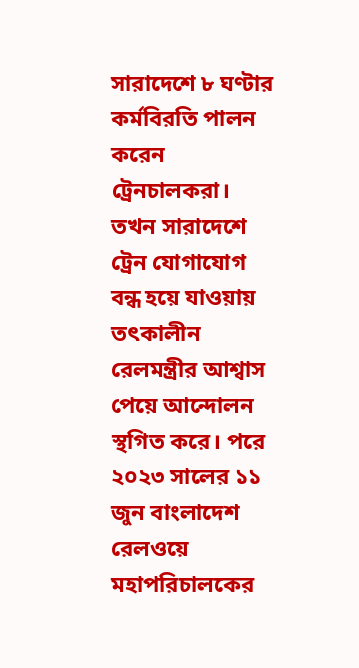সারাদেশে ৮ ঘণ্টার কর্মবিরতি পালন করেন ট্রেনচালকরা। তখন সারাদেশে ট্রেন যোগাযোগ বন্ধ হয়ে যাওয়ায় তৎকালীন রেলমন্ত্রীর আশ্বাস পেয়ে আন্দোলন স্থগিত করে। পরে ২০২৩ সালের ১১ জুন বাংলাদেশ রেলওয়ে মহাপরিচালকের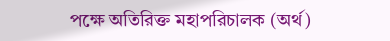পক্ষে অতিরিক্ত মহাপরিচালক (অর্থ)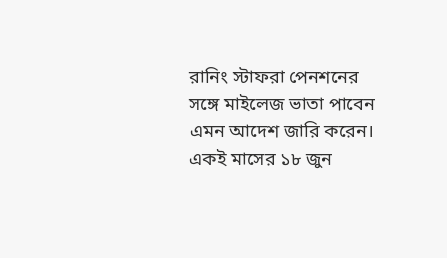রানিং স্টাফরা পেনশনের সঙ্গে মাইলেজ ভাতা পাবেন এমন আদেশ জারি করেন। একই মাসের ১৮ জুন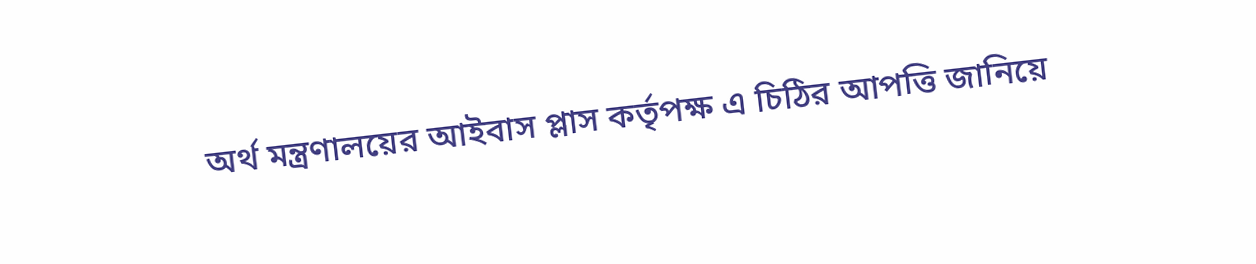অর্থ মন্ত্রণালয়ের আইবাস প্লাস কর্তৃপক্ষ এ চিঠির আপত্তি জানিয়ে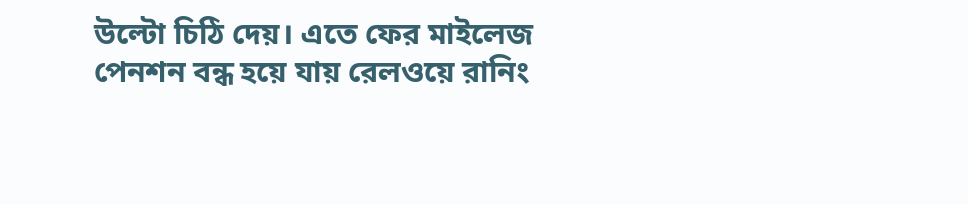উল্টো চিঠি দেয়। এতে ফের মাইলেজ পেনশন বন্ধ হয়ে যায় রেলওয়ে রানিং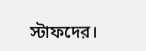স্টাফদের।